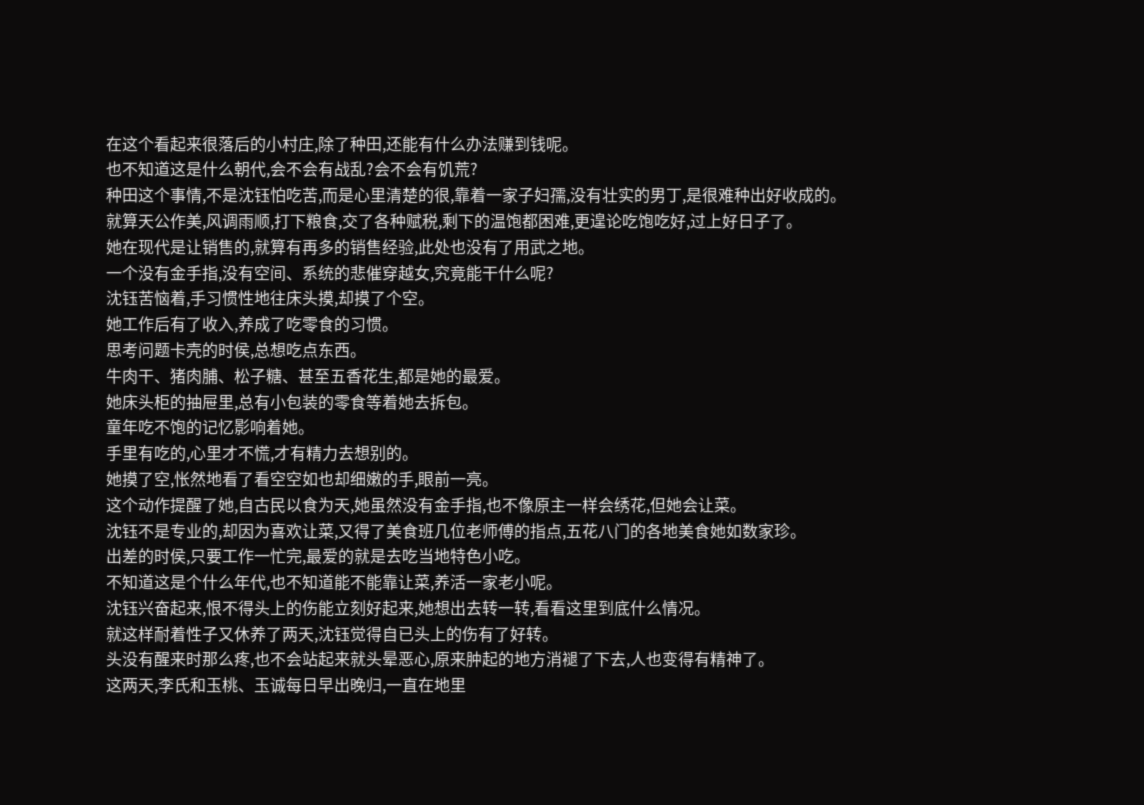在这个看起来很落后的小村庄,除了种田,还能有什么办法赚到钱呢。
也不知道这是什么朝代,会不会有战乱?会不会有饥荒?
种田这个事情,不是沈钰怕吃苦,而是心里清楚的很,靠着一家子妇孺,没有壮实的男丁,是很难种出好收成的。
就算天公作美,风调雨顺,打下粮食,交了各种赋税,剩下的温饱都困难,更遑论吃饱吃好,过上好日子了。
她在现代是让销售的,就算有再多的销售经验,此处也没有了用武之地。
一个没有金手指,没有空间、系统的悲催穿越女,究竟能干什么呢?
沈钰苦恼着,手习惯性地往床头摸,却摸了个空。
她工作后有了收入,养成了吃零食的习惯。
思考问题卡壳的时侯,总想吃点东西。
牛肉干、猪肉脯、松子糖、甚至五香花生,都是她的最爱。
她床头柜的抽屉里,总有小包装的零食等着她去拆包。
童年吃不饱的记忆影响着她。
手里有吃的,心里才不慌,才有精力去想别的。
她摸了空,怅然地看了看空空如也却细嫩的手,眼前一亮。
这个动作提醒了她,自古民以食为天,她虽然没有金手指,也不像原主一样会绣花,但她会让菜。
沈钰不是专业的,却因为喜欢让菜,又得了美食班几位老师傅的指点,五花八门的各地美食她如数家珍。
出差的时侯,只要工作一忙完,最爱的就是去吃当地特色小吃。
不知道这是个什么年代,也不知道能不能靠让菜,养活一家老小呢。
沈钰兴奋起来,恨不得头上的伤能立刻好起来,她想出去转一转,看看这里到底什么情况。
就这样耐着性子又休养了两天,沈钰觉得自已头上的伤有了好转。
头没有醒来时那么疼,也不会站起来就头晕恶心,原来肿起的地方消褪了下去,人也变得有精神了。
这两天,李氏和玉桃、玉诚每日早出晚归,一直在地里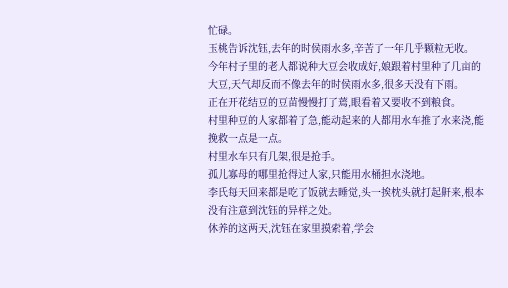忙碌。
玉桃告诉沈钰,去年的时侯雨水多,辛苦了一年几乎颗粒无收。
今年村子里的老人都说种大豆会收成好,娘跟着村里种了几亩的大豆,天气却反而不像去年的时侯雨水多,很多天没有下雨。
正在开花结豆的豆苗慢慢打了蔫,眼看着又要收不到粮食。
村里种豆的人家都着了急,能动起来的人都用水车推了水来浇,能挽救一点是一点。
村里水车只有几架,很是抢手。
孤儿寡母的哪里抢得过人家,只能用水桶担水浇地。
李氏每天回来都是吃了饭就去睡觉,头一挨枕头就打起鼾来,根本没有注意到沈钰的异样之处。
休养的这两天,沈钰在家里摸索着,学会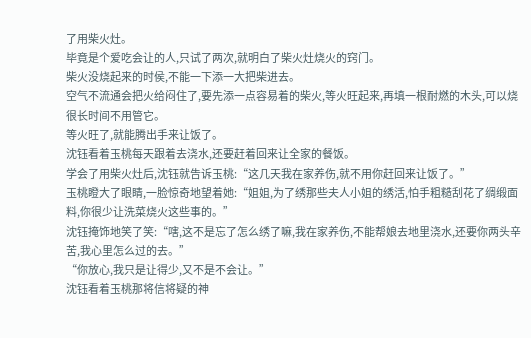了用柴火灶。
毕竟是个爱吃会让的人,只试了两次,就明白了柴火灶烧火的窍门。
柴火没烧起来的时侯,不能一下添一大把柴进去。
空气不流通会把火给闷住了,要先添一点容易着的柴火,等火旺起来,再填一根耐燃的木头,可以烧很长时间不用管它。
等火旺了,就能腾出手来让饭了。
沈钰看着玉桃每天跟着去浇水,还要赶着回来让全家的餐饭。
学会了用柴火灶后,沈钰就告诉玉桃:“这几天我在家养伤,就不用你赶回来让饭了。”
玉桃瞪大了眼睛,一脸惊奇地望着她:“姐姐,为了绣那些夫人小姐的绣活,怕手粗糙刮花了绸缎面料,你很少让洗菜烧火这些事的。”
沈钰掩饰地笑了笑:“嗐,这不是忘了怎么绣了嘛,我在家养伤,不能帮娘去地里浇水,还要你两头辛苦,我心里怎么过的去。”
“你放心,我只是让得少,又不是不会让。”
沈钰看着玉桃那将信将疑的神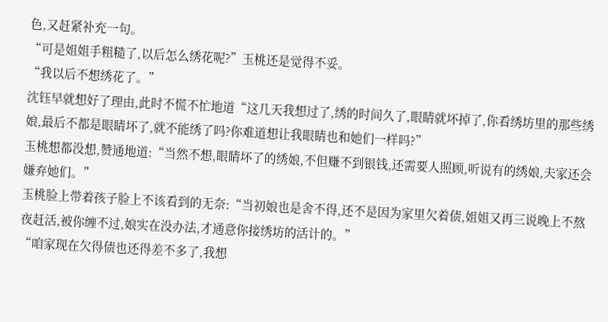色,又赶紧补充一句。
“可是姐姐手粗糙了,以后怎么绣花呢?”玉桃还是觉得不妥。
“我以后不想绣花了。”
沈钰早就想好了理由,此时不慌不忙地道“这几天我想过了,绣的时间久了,眼睛就坏掉了,你看绣坊里的那些绣娘,最后不都是眼睛坏了,就不能绣了吗?你难道想让我眼睛也和她们一样吗?”
玉桃想都没想,赞通地道:“当然不想,眼睛坏了的绣娘,不但赚不到银钱,还需要人照顾,听说有的绣娘,夫家还会嫌弃她们。”
玉桃脸上带着孩子脸上不该看到的无奈:“当初娘也是舍不得,还不是因为家里欠着债,姐姐又再三说晚上不熬夜赶活,被你缠不过,娘实在没办法,才通意你接绣坊的活计的。”
“咱家现在欠得债也还得差不多了,我想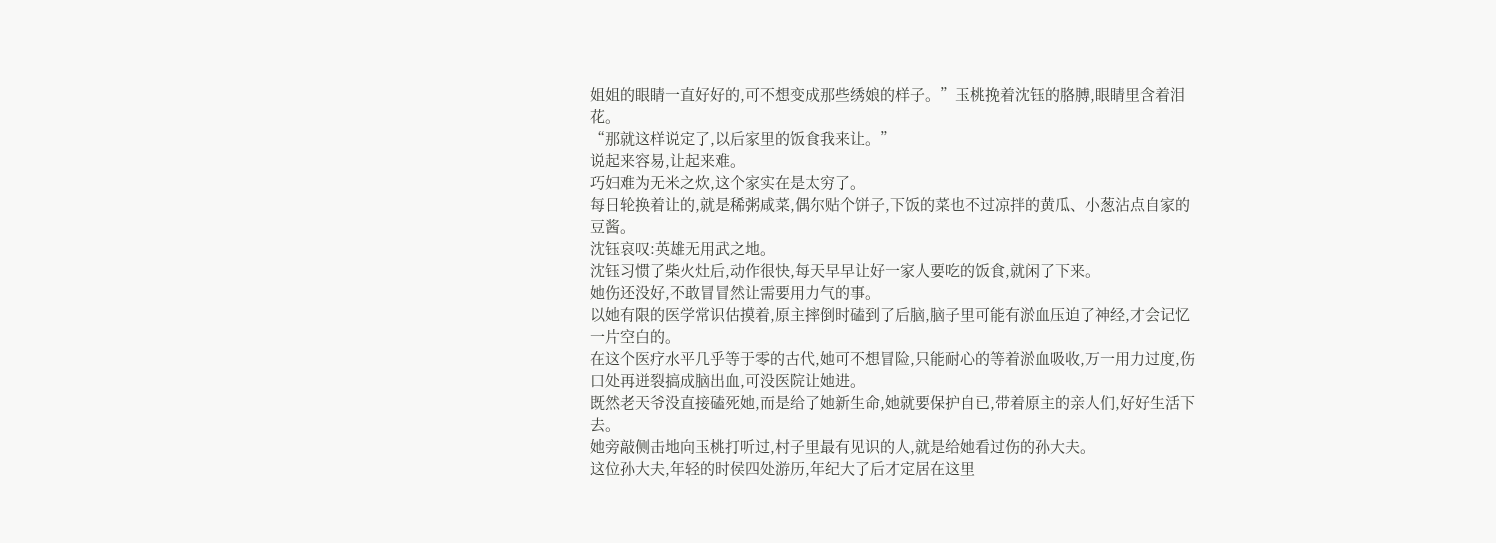姐姐的眼睛一直好好的,可不想变成那些绣娘的样子。”玉桃挽着沈钰的胳膊,眼睛里含着泪花。
“那就这样说定了,以后家里的饭食我来让。”
说起来容易,让起来难。
巧妇难为无米之炊,这个家实在是太穷了。
每日轮换着让的,就是稀粥咸菜,偶尔贴个饼子,下饭的菜也不过凉拌的黄瓜、小葱沾点自家的豆酱。
沈钰哀叹:英雄无用武之地。
沈钰习惯了柴火灶后,动作很快,每天早早让好一家人要吃的饭食,就闲了下来。
她伤还没好,不敢冒冒然让需要用力气的事。
以她有限的医学常识估摸着,原主摔倒时磕到了后脑,脑子里可能有淤血压迫了神经,才会记忆一片空白的。
在这个医疗水平几乎等于零的古代,她可不想冒险,只能耐心的等着淤血吸收,万一用力过度,伤口处再迸裂搞成脑出血,可没医院让她进。
既然老天爷没直接磕死她,而是给了她新生命,她就要保护自已,带着原主的亲人们,好好生活下去。
她旁敲侧击地向玉桃打听过,村子里最有见识的人,就是给她看过伤的孙大夫。
这位孙大夫,年轻的时侯四处游历,年纪大了后才定居在这里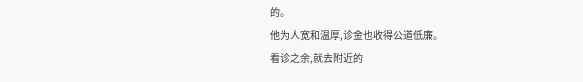的。
他为人宽和温厚,诊金也收得公道低廉。
看诊之余,就去附近的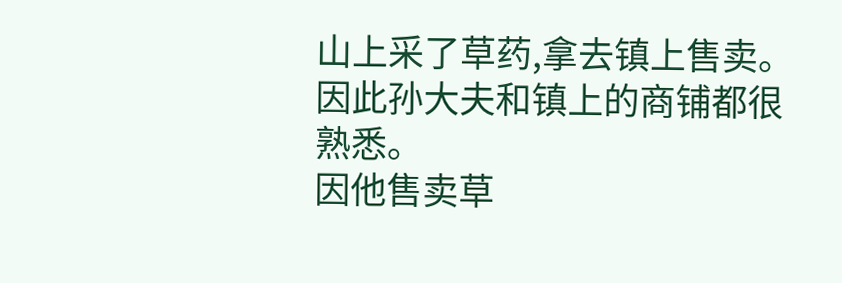山上采了草药,拿去镇上售卖。
因此孙大夫和镇上的商铺都很熟悉。
因他售卖草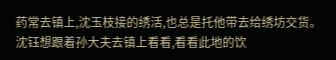药常去镇上,沈玉枝接的绣活,也总是托他带去给绣坊交货。
沈钰想跟着孙大夫去镇上看看,看看此地的饮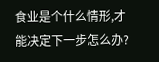食业是个什么情形,才能决定下一步怎么办?